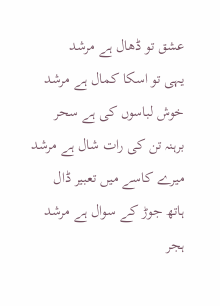عشق تو ڈھال ہے مرشد
یہی تو اسکا کمال ہے مرشد
خوش لباسوں کی ہے سحر
برہنہ تن کی رات شال ہے مرشد
میرے کاسے میں تعبیر ڈال
ہاتھ جوڑ کے سوال ہے مرشد
ہجر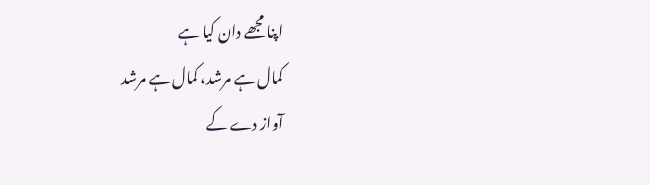اپنا مجھے دان کیا ہے
کمال ہے مرشد، کمال ہے مرشد
آواز دے کے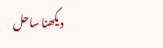دیکھنا ساحل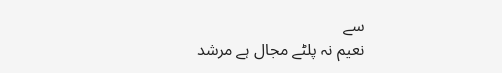سے
نعیم نہ پلٹے مجال ہے مرشد